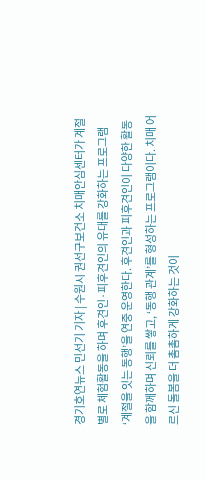경기호연뉴스 민선기 기자 | 수원시 권선구보건소 치매안심센터가 계절별로 체험활동을 하며 후견인·피후견인의 유대를 강화하는 프로그램 ‘계절을 잇는 동행’을 연중 운영한다. 후견인과 피후견인이 다양한 활동을 함께하며 신뢰를 쌓고, ‘동행 관계’를 형성하는 프로그램이다. 치매 어르신 돌봄을 더 촘촘하게 강화하는 것이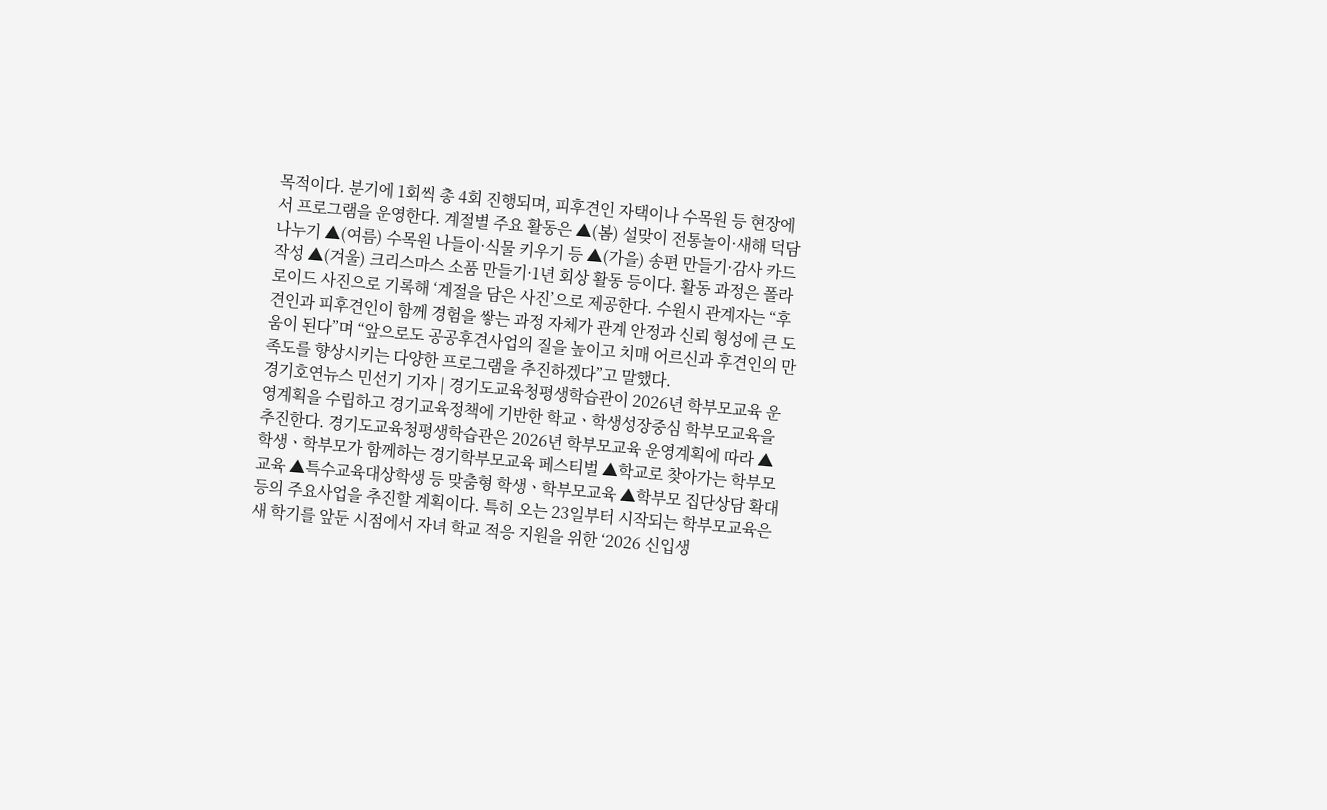목적이다. 분기에 1회씩 총 4회 진행되며, 피후견인 자택이나 수목원 등 현장에서 프로그램을 운영한다. 계절별 주요 활동은 ▲(봄) 설맞이 전통놀이·새해 덕담 나누기 ▲(여름) 수목원 나들이·식물 키우기 등 ▲(가을) 송편 만들기·감사 카드 작성 ▲(겨울) 크리스마스 소품 만들기·1년 회상 활동 등이다. 활동 과정은 폴라로이드 사진으로 기록해 ‘계절을 담은 사진’으로 제공한다. 수원시 관계자는 “후견인과 피후견인이 함께 경험을 쌓는 과정 자체가 관계 안정과 신뢰 형성에 큰 도움이 된다”며 “앞으로도 공공후견사업의 질을 높이고 치매 어르신과 후견인의 만족도를 향상시키는 다양한 프로그램을 추진하겠다”고 말했다.
경기호연뉴스 민선기 기자 | 경기도교육청평생학습관이 2026년 학부모교육 운영계획을 수립하고 경기교육정책에 기반한 학교ㆍ학생성장중심 학부모교육을 추진한다. 경기도교육청평생학습관은 2026년 학부모교육 운영계획에 따라 ▲학생ㆍ학부모가 함께하는 경기학부모교육 페스티벌 ▲학교로 찾아가는 학부모교육 ▲특수교육대상학생 등 맞춤형 학생ㆍ학부모교육 ▲학부모 집단상담 확대 등의 주요사업을 추진할 계획이다. 특히 오는 23일부터 시작되는 학부모교육은 새 학기를 앞둔 시점에서 자녀 학교 적응 지원을 위한 ‘2026 신입생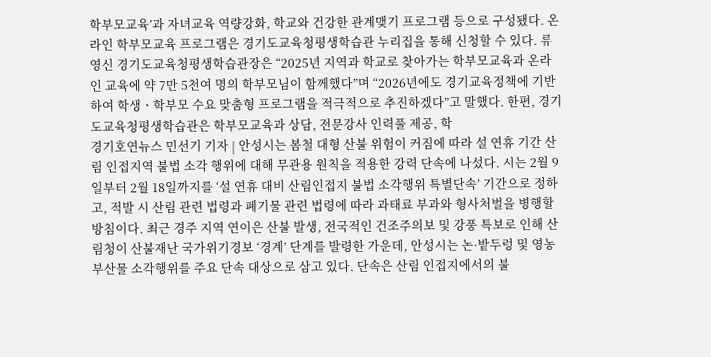학부모교육’과 자녀교육 역량강화, 학교와 건강한 관계맺기 프로그램 등으로 구성됐다. 온라인 학부모교육 프로그램은 경기도교육청평생학습관 누리집을 통해 신청할 수 있다. 류영신 경기도교육청평생학습관장은 “2025년 지역과 학교로 찾아가는 학부모교육과 온라인 교육에 약 7만 5천여 명의 학부모님이 함께했다”며 “2026년에도 경기교육정책에 기반하여 학생ㆍ학부모 수요 맞춤형 프로그램을 적극적으로 추진하겠다”고 말했다. 한편, 경기도교육청평생학습관은 학부모교육과 상담, 전문강사 인력풀 제공, 학
경기호연뉴스 민선기 기자 | 안성시는 봄철 대형 산불 위험이 커짐에 따라 설 연휴 기간 산림 인접지역 불법 소각 행위에 대해 무관용 원칙을 적용한 강력 단속에 나섰다. 시는 2월 9일부터 2월 18일까지를 ‘설 연휴 대비 산림인접지 불법 소각행위 특별단속’ 기간으로 정하고, 적발 시 산림 관련 법령과 폐기물 관련 법령에 따라 과태료 부과와 형사처벌을 병행할 방침이다. 최근 경주 지역 연이은 산불 발생, 전국적인 건조주의보 및 강풍 특보로 인해 산림청이 산불재난 국가위기경보 ‘경계’ 단계를 발령한 가운데, 안성시는 논·밭두렁 및 영농 부산물 소각행위를 주요 단속 대상으로 삼고 있다. 단속은 산림 인접지에서의 불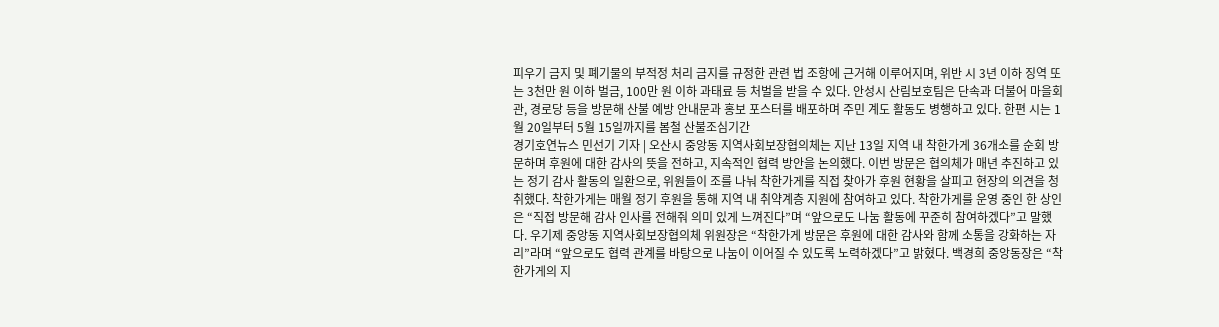피우기 금지 및 폐기물의 부적정 처리 금지를 규정한 관련 법 조항에 근거해 이루어지며, 위반 시 3년 이하 징역 또는 3천만 원 이하 벌금, 100만 원 이하 과태료 등 처벌을 받을 수 있다. 안성시 산림보호팀은 단속과 더불어 마을회관, 경로당 등을 방문해 산불 예방 안내문과 홍보 포스터를 배포하며 주민 계도 활동도 병행하고 있다. 한편 시는 1월 20일부터 5월 15일까지를 봄철 산불조심기간
경기호연뉴스 민선기 기자 | 오산시 중앙동 지역사회보장협의체는 지난 13일 지역 내 착한가게 36개소를 순회 방문하며 후원에 대한 감사의 뜻을 전하고, 지속적인 협력 방안을 논의했다. 이번 방문은 협의체가 매년 추진하고 있는 정기 감사 활동의 일환으로, 위원들이 조를 나눠 착한가게를 직접 찾아가 후원 현황을 살피고 현장의 의견을 청취했다. 착한가게는 매월 정기 후원을 통해 지역 내 취약계층 지원에 참여하고 있다. 착한가게를 운영 중인 한 상인은 “직접 방문해 감사 인사를 전해줘 의미 있게 느껴진다”며 “앞으로도 나눔 활동에 꾸준히 참여하겠다”고 말했다. 우기제 중앙동 지역사회보장협의체 위원장은 “착한가게 방문은 후원에 대한 감사와 함께 소통을 강화하는 자리”라며 “앞으로도 협력 관계를 바탕으로 나눔이 이어질 수 있도록 노력하겠다”고 밝혔다. 백경희 중앙동장은 “착한가게의 지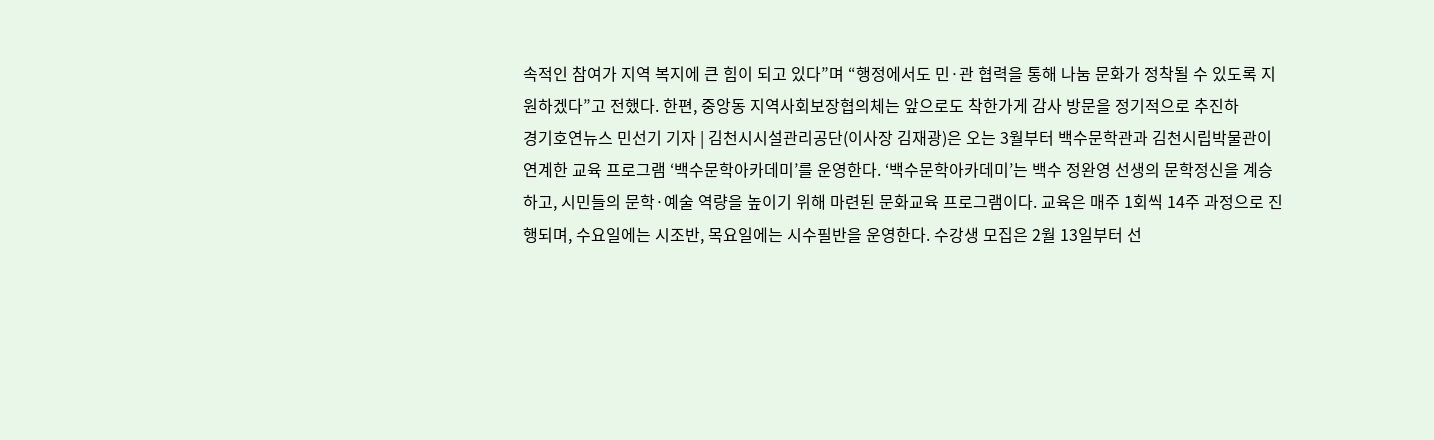속적인 참여가 지역 복지에 큰 힘이 되고 있다”며 “행정에서도 민·관 협력을 통해 나눔 문화가 정착될 수 있도록 지원하겠다”고 전했다. 한편, 중앙동 지역사회보장협의체는 앞으로도 착한가게 감사 방문을 정기적으로 추진하
경기호연뉴스 민선기 기자 | 김천시시설관리공단(이사장 김재광)은 오는 3월부터 백수문학관과 김천시립박물관이 연계한 교육 프로그램 ‘백수문학아카데미’를 운영한다. ‘백수문학아카데미’는 백수 정완영 선생의 문학정신을 계승하고, 시민들의 문학·예술 역량을 높이기 위해 마련된 문화교육 프로그램이다. 교육은 매주 1회씩 14주 과정으로 진행되며, 수요일에는 시조반, 목요일에는 시수필반을 운영한다. 수강생 모집은 2월 13일부터 선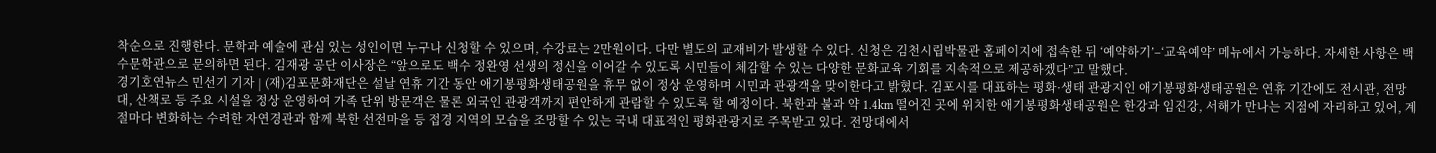착순으로 진행한다. 문학과 예술에 관심 있는 성인이면 누구나 신청할 수 있으며, 수강료는 2만원이다. 다만 별도의 교재비가 발생할 수 있다. 신청은 김천시립박물관 홈페이지에 접속한 뒤 ‘예약하기’–‘교육예약’ 메뉴에서 가능하다. 자세한 사항은 백수문학관으로 문의하면 된다. 김재광 공단 이사장은 “앞으로도 백수 정완영 선생의 정신을 이어갈 수 있도록 시민들이 체감할 수 있는 다양한 문화교육 기회를 지속적으로 제공하겠다”고 말했다.
경기호연뉴스 민선기 기자 | (재)김포문화재단은 설날 연휴 기간 동안 애기봉평화생태공원을 휴무 없이 정상 운영하며 시민과 관광객을 맞이한다고 밝혔다. 김포시를 대표하는 평화·생태 관광지인 애기봉평화생태공원은 연휴 기간에도 전시관, 전망대, 산책로 등 주요 시설을 정상 운영하여 가족 단위 방문객은 물론 외국인 관광객까지 편안하게 관람할 수 있도록 할 예정이다. 북한과 불과 약 1.4km 떨어진 곳에 위치한 애기봉평화생태공원은 한강과 임진강, 서해가 만나는 지점에 자리하고 있어, 계절마다 변화하는 수려한 자연경관과 함께 북한 선전마을 등 접경 지역의 모습을 조망할 수 있는 국내 대표적인 평화관광지로 주목받고 있다. 전망대에서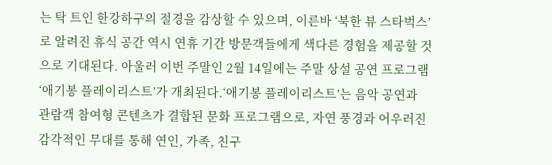는 탁 트인 한강하구의 절경을 감상할 수 있으며, 이른바 ‘북한 뷰 스타벅스’로 알려진 휴식 공간 역시 연휴 기간 방문객들에게 색다른 경험을 제공할 것으로 기대된다. 아울러 이번 주말인 2월 14일에는 주말 상설 공연 프로그램‘애기봉 플레이리스트’가 개최된다.‘애기봉 플레이리스트’는 음악 공연과 관람객 참여형 콘텐츠가 결합된 문화 프로그램으로, 자연 풍경과 어우러진 감각적인 무대를 통해 연인, 가족, 친구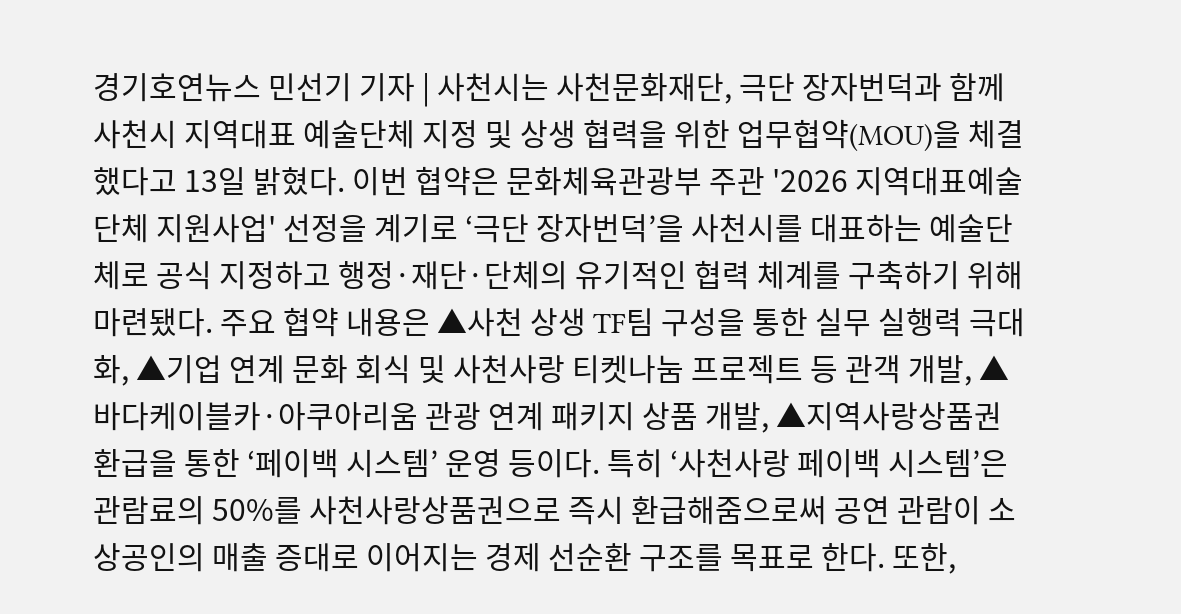경기호연뉴스 민선기 기자 | 사천시는 사천문화재단, 극단 장자번덕과 함께 사천시 지역대표 예술단체 지정 및 상생 협력을 위한 업무협약(MOU)을 체결했다고 13일 밝혔다. 이번 협약은 문화체육관광부 주관 '2026 지역대표예술단체 지원사업' 선정을 계기로 ‘극단 장자번덕’을 사천시를 대표하는 예술단체로 공식 지정하고 행정·재단·단체의 유기적인 협력 체계를 구축하기 위해 마련됐다. 주요 협약 내용은 ▲사천 상생 TF팀 구성을 통한 실무 실행력 극대화, ▲기업 연계 문화 회식 및 사천사랑 티켓나눔 프로젝트 등 관객 개발, ▲바다케이블카·아쿠아리움 관광 연계 패키지 상품 개발, ▲지역사랑상품권 환급을 통한 ‘페이백 시스템’ 운영 등이다. 특히 ‘사천사랑 페이백 시스템’은 관람료의 50%를 사천사랑상품권으로 즉시 환급해줌으로써 공연 관람이 소상공인의 매출 증대로 이어지는 경제 선순환 구조를 목표로 한다. 또한,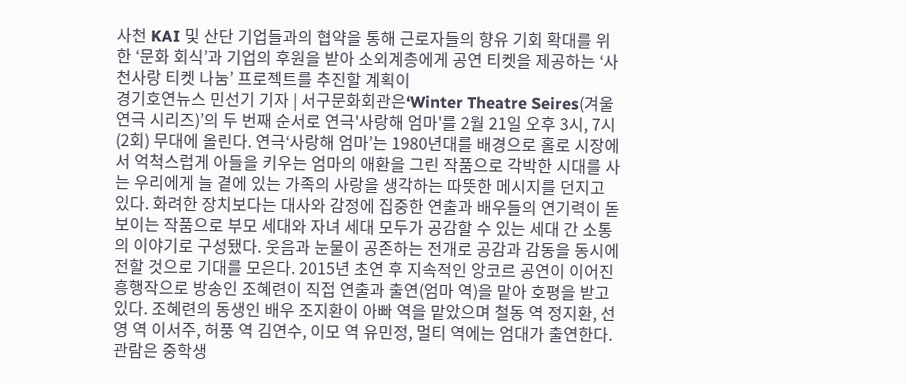사천 KAI 및 산단 기업들과의 협약을 통해 근로자들의 향유 기회 확대를 위한 ‘문화 회식’과 기업의 후원을 받아 소외계층에게 공연 티켓을 제공하는 ‘사천사랑 티켓 나눔’ 프로젝트를 추진할 계획이
경기호연뉴스 민선기 기자 | 서구문화회관은‘Winter Theatre Seires(겨울 연극 시리즈)’의 두 번째 순서로 연극'사랑해 엄마'를 2월 21일 오후 3시, 7시 (2회) 무대에 올린다. 연극‘사랑해 엄마’는 1980년대를 배경으로 홀로 시장에서 억척스럽게 아들을 키우는 엄마의 애환을 그린 작품으로 각박한 시대를 사는 우리에게 늘 곁에 있는 가족의 사랑을 생각하는 따뜻한 메시지를 던지고 있다. 화려한 장치보다는 대사와 감정에 집중한 연출과 배우들의 연기력이 돋보이는 작품으로 부모 세대와 자녀 세대 모두가 공감할 수 있는 세대 간 소통의 이야기로 구성됐다. 웃음과 눈물이 공존하는 전개로 공감과 감동을 동시에 전할 것으로 기대를 모은다. 2015년 초연 후 지속적인 앙코르 공연이 이어진 흥행작으로 방송인 조혜련이 직접 연출과 출연(엄마 역)을 맡아 호평을 받고 있다. 조혜련의 동생인 배우 조지환이 아빠 역을 맡았으며 철동 역 정지환, 선영 역 이서주, 허풍 역 김연수, 이모 역 유민정, 멀티 역에는 엄대가 출연한다. 관람은 중학생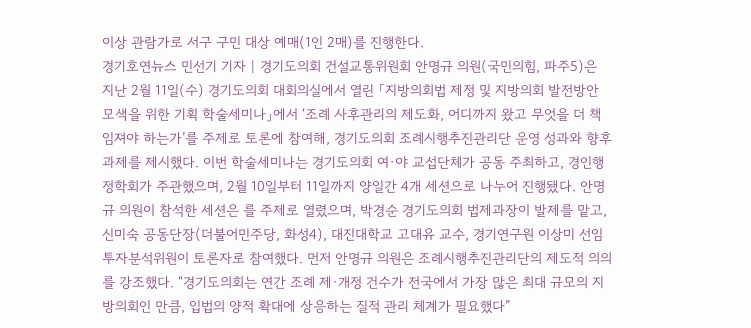이상 관람가로 서구 구민 대상 예매(1인 2매)를 진행한다.
경기호연뉴스 민선기 기자 | 경기도의회 건설교통위원회 안명규 의원(국민의힘, 파주5)은 지난 2월 11일(수) 경기도의회 대회의실에서 열린 「지방의회법 제정 및 지방의회 발전방안 모색을 위한 기획 학술세미나」에서 ‘조례 사후관리의 제도화, 어디까지 왔고 무엇을 더 책임져야 하는가’를 주제로 토론에 참여해, 경기도의회 조례시행추진관리단 운영 성과와 향후 과제를 제시했다. 이번 학술세미나는 경기도의회 여·야 교섭단체가 공동 주최하고, 경인행정학회가 주관했으며, 2월 10일부터 11일까지 양일간 4개 세션으로 나누어 진행됐다. 안명규 의원이 참석한 세션은 를 주제로 열렸으며, 박경순 경기도의회 법제과장이 발제를 맡고, 신미숙 공동단장(더불어민주당, 화성4), 대진대학교 고대유 교수, 경기연구원 이상미 선임투자분석위원이 토론자로 참여했다. 먼저 안명규 의원은 조례시행추진관리단의 제도적 의의를 강조했다. “경기도의회는 연간 조례 제·개정 건수가 전국에서 가장 많은 최대 규모의 지방의회인 만큼, 입법의 양적 확대에 상응하는 질적 관리 체계가 필요했다”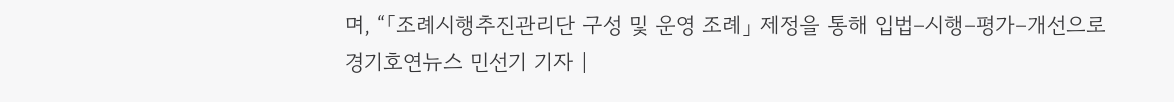며, “「조례시행추진관리단 구성 및 운영 조례」 제정을 통해 입법–시행–평가–개선으로
경기호연뉴스 민선기 기자 |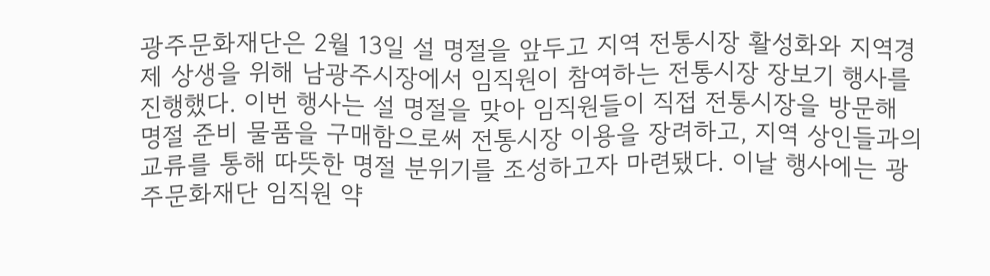광주문화재단은 2월 13일 설 명절을 앞두고 지역 전통시장 활성화와 지역경제 상생을 위해 남광주시장에서 임직원이 참여하는 전통시장 장보기 행사를 진행했다. 이번 행사는 설 명절을 맞아 임직원들이 직접 전통시장을 방문해 명절 준비 물품을 구매함으로써 전통시장 이용을 장려하고, 지역 상인들과의 교류를 통해 따뜻한 명절 분위기를 조성하고자 마련됐다. 이날 행사에는 광주문화재단 임직원 약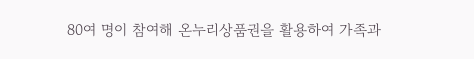80여 명이 참여해 온누리상품권을 활용하여 가족과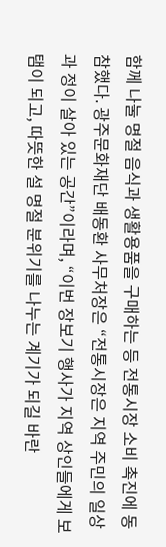함께 나눌 명절 음식과 생활용품을 구매하는 등 전통시장 소비 촉진에 동참했다. 광주문화재단 배동환 사무처장은 “전통시장은 지역 주민의 일상과 정이 살아 있는 공간”이라며, “이번 장보기 행사가 지역 상인들에게 보탬이 되고, 따뜻한 설 명절 분위기를 나누는 계기가 되길 바란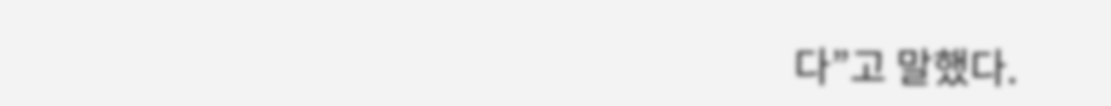다”고 말했다.